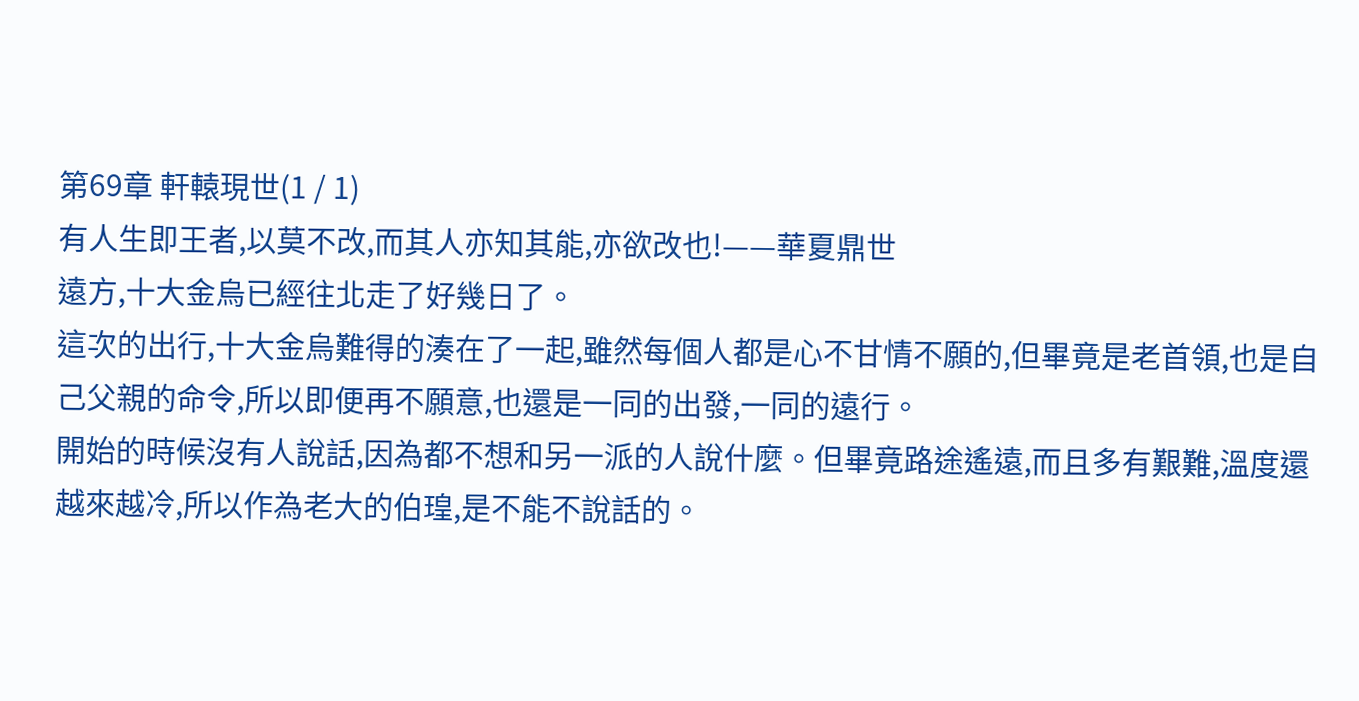第69章 軒轅現世(1 / 1)
有人生即王者,以莫不改,而其人亦知其能,亦欲改也!——華夏鼎世
遠方,十大金烏已經往北走了好幾日了。
這次的出行,十大金烏難得的湊在了一起,雖然每個人都是心不甘情不願的,但畢竟是老首領,也是自己父親的命令,所以即便再不願意,也還是一同的出發,一同的遠行。
開始的時候沒有人說話,因為都不想和另一派的人說什麼。但畢竟路途遙遠,而且多有艱難,溫度還越來越冷,所以作為老大的伯瑝,是不能不說話的。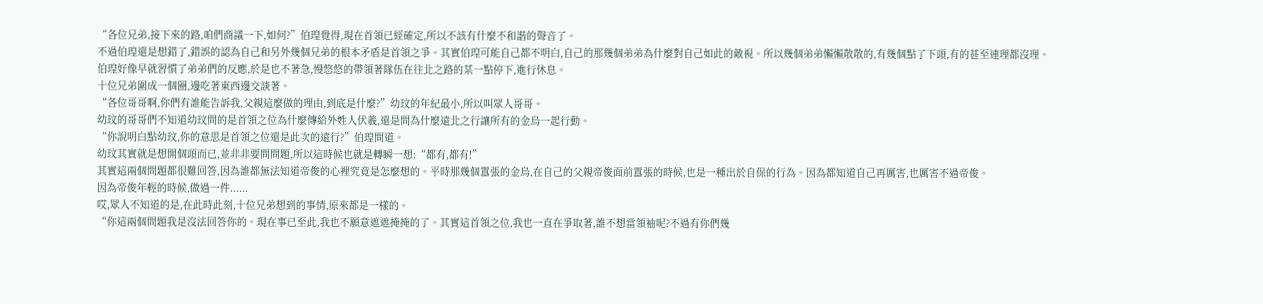“各位兄弟,接下來的路,咱們商議一下,如何?”伯瑝覺得,現在首領已經確定,所以不該有什麼不和諧的聲音了。
不過伯瑝還是想錯了,錯誤的認為自己和另外幾個兄弟的根本矛盾是首領之爭。其實伯瑝可能自己都不明白,自己的那幾個弟弟為什麼對自己如此的敵視。所以幾個弟弟懶懶散散的,有幾個點了下頭,有的甚至連理都沒理。
伯瑝好像早就習慣了弟弟們的反應,於是也不著急,慢悠悠的帶領著隊伍在往北之路的某一點停下,進行休息。
十位兄弟圍成一個圈,邊吃著東西邊交談著。
“各位哥哥啊,你們有誰能告訴我,父親這麼做的理由,到底是什麼?”幼玟的年紀最小,所以叫眾人哥哥。
幼玟的哥哥們不知道幼玟問的是首領之位為什麼傳給外姓人伏羲,還是問為什麼遠北之行讓所有的金烏一起行動。
“你說明白點幼玟,你的意思是首領之位還是此次的遠行?”伯瑝問道。
幼玟其實就是想開個頭而已,並非非要問問題,所以這時候也就是轉瞬一想:“都有,都有!”
其實這兩個問題都很難回答,因為誰都無法知道帝俊的心裡究竟是怎麼想的。平時那幾個囂張的金烏,在自己的父親帝俊面前囂張的時候,也是一種出於自保的行為。因為都知道自己再厲害,也厲害不過帝俊。
因為帝俊年輕的時候,做過一件......
哎,眾人不知道的是,在此時此刻,十位兄弟想到的事情,原來都是一樣的。
“你這兩個問題我是沒法回答你的。現在事已至此,我也不願意遮遮掩掩的了。其實這首領之位,我也一直在爭取著,誰不想當領袖呢?不過有你們幾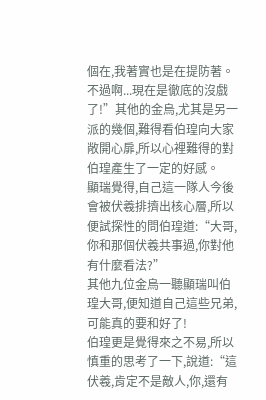個在,我著實也是在提防著。不過啊...現在是徹底的沒戲了!”其他的金烏,尤其是另一派的幾個,難得看伯瑝向大家敞開心扉,所以心裡難得的對伯瑝產生了一定的好感。
顯瑞覺得,自己這一隊人今後會被伏羲排擠出核心層,所以便試探性的問伯瑝道:“大哥,你和那個伏羲共事過,你對他有什麼看法?”
其他九位金烏一聽顯瑞叫伯瑝大哥,便知道自己這些兄弟,可能真的要和好了!
伯瑝更是覺得來之不易,所以慎重的思考了一下,說道:“這伏羲,肯定不是敵人,你,還有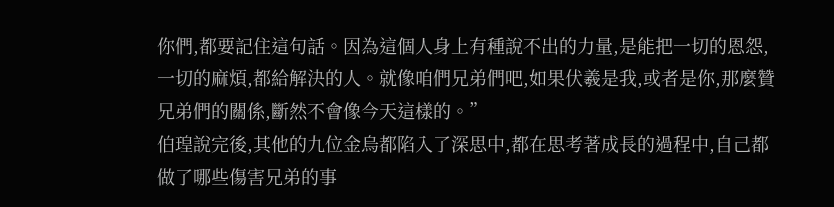你們,都要記住這句話。因為這個人身上有種說不出的力量,是能把一切的恩怨,一切的麻煩,都給解決的人。就像咱們兄弟們吧,如果伏羲是我,或者是你,那麼贊兄弟們的關係,斷然不會像今天這樣的。”
伯瑝說完後,其他的九位金烏都陷入了深思中,都在思考著成長的過程中,自己都做了哪些傷害兄弟的事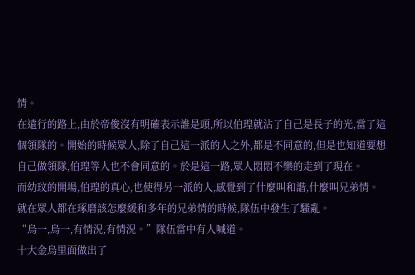情。
在遠行的路上,由於帝俊沒有明確表示誰是頭,所以伯瑝就沾了自己是長子的光,當了這個領隊的。開始的時候眾人,除了自己這一派的人之外,都是不同意的,但是也知道要想自己做領隊,伯瑝等人也不會同意的。於是這一路,眾人悶悶不樂的走到了現在。
而幼玟的開場,伯瑝的真心,也使得另一派的人,感覺到了什麼叫和諧,什麼叫兄弟情。
就在眾人都在琢磨該怎麼緩和多年的兄弟情的時候,隊伍中發生了騷亂。
“烏一,烏一,有情況,有情況。”隊伍當中有人喊道。
十大金烏里面做出了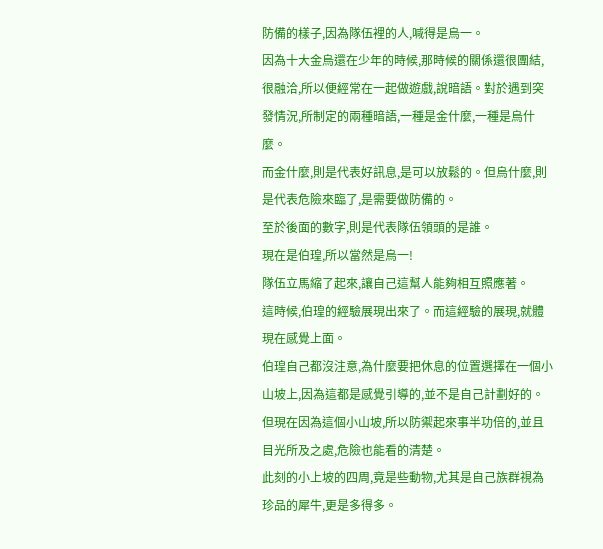防備的樣子,因為隊伍裡的人,喊得是烏一。
因為十大金烏還在少年的時候,那時候的關係還很團結,很融洽,所以便經常在一起做遊戲,說暗語。對於遇到突發情況,所制定的兩種暗語,一種是金什麼,一種是烏什麼。
而金什麼,則是代表好訊息,是可以放鬆的。但烏什麼,則是代表危險來臨了,是需要做防備的。
至於後面的數字,則是代表隊伍領頭的是誰。
現在是伯瑝,所以當然是烏一!
隊伍立馬縮了起來,讓自己這幫人能夠相互照應著。
這時候,伯瑝的經驗展現出來了。而這經驗的展現,就體現在感覺上面。
伯瑝自己都沒注意,為什麼要把休息的位置選擇在一個小山坡上,因為這都是感覺引導的,並不是自己計劃好的。但現在因為這個小山坡,所以防禦起來事半功倍的,並且目光所及之處,危險也能看的清楚。
此刻的小上坡的四周,竟是些動物,尤其是自己族群視為珍品的犀牛,更是多得多。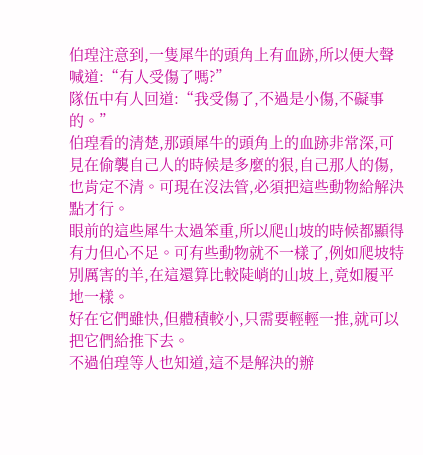伯瑝注意到,一隻犀牛的頭角上有血跡,所以便大聲喊道:“有人受傷了嗎?”
隊伍中有人回道:“我受傷了,不過是小傷,不礙事的。”
伯瑝看的清楚,那頭犀牛的頭角上的血跡非常深,可見在偷襲自己人的時候是多麼的狠,自己那人的傷,也肯定不清。可現在沒法管,必須把這些動物給解決點才行。
眼前的這些犀牛太過笨重,所以爬山坡的時候都顯得有力但心不足。可有些動物就不一樣了,例如爬坡特別厲害的羊,在這還算比較陡峭的山坡上,竟如履平地一樣。
好在它們雖快,但體積較小,只需要輕輕一推,就可以把它們給推下去。
不過伯瑝等人也知道,這不是解決的辦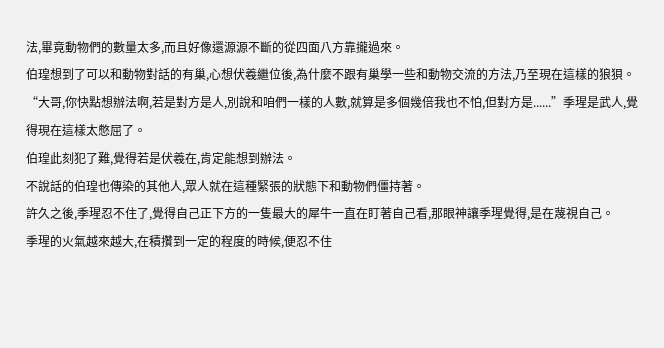法,畢竟動物們的數量太多,而且好像還源源不斷的從四面八方靠攏過來。
伯瑝想到了可以和動物對話的有巢,心想伏羲繼位後,為什麼不跟有巢學一些和動物交流的方法,乃至現在這樣的狼狽。
“大哥,你快點想辦法啊,若是對方是人,別說和咱們一樣的人數,就算是多個幾倍我也不怕,但對方是......”季瑆是武人,覺得現在這樣太憋屈了。
伯瑝此刻犯了難,覺得若是伏羲在,肯定能想到辦法。
不說話的伯瑝也傳染的其他人,眾人就在這種緊張的狀態下和動物們僵持著。
許久之後,季瑆忍不住了,覺得自己正下方的一隻最大的犀牛一直在盯著自己看,那眼神讓季瑆覺得,是在蔑視自己。
季瑆的火氣越來越大,在積攢到一定的程度的時候,便忍不住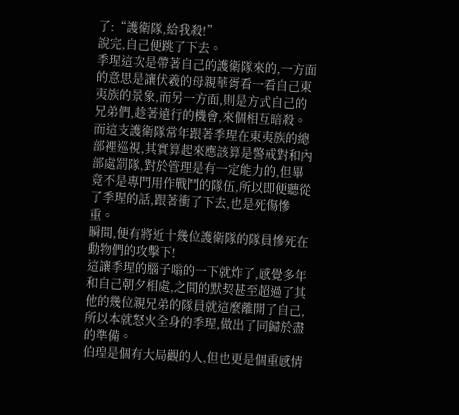了:“護衛隊,給我殺!”
說完,自己便跳了下去。
季瑆這次是帶著自己的護衛隊來的,一方面的意思是讓伏羲的母親華胥看一看自己東夷族的景象,而另一方面,則是方式自己的兄弟們,趁著遠行的機會,來個相互暗殺。
而這支護衛隊常年跟著季瑆在東夷族的總部裡巡視,其實算起來應該算是警戒對和內部處罰隊,對於管理是有一定能力的,但畢竟不是專門用作戰鬥的隊伍,所以即便聽從了季瑆的話,跟著衝了下去,也是死傷慘重。
瞬間,便有將近十幾位護衛隊的隊員慘死在動物們的攻擊下!
這讓季瑆的腦子嗡的一下就炸了,感覺多年和自己朝夕相處,之間的默契甚至超過了其他的幾位親兄弟的隊員就這麼離開了自己,所以本就怒火全身的季瑆,做出了同歸於盡的準備。
伯瑝是個有大局觀的人,但也更是個重感情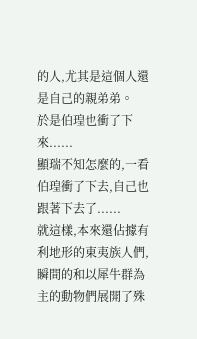的人,尤其是這個人還是自己的親弟弟。
於是伯瑝也衝了下來......
顯瑞不知怎麼的,一看伯瑝衝了下去,自己也跟著下去了......
就這樣,本來還佔據有利地形的東夷族人們,瞬間的和以犀牛群為主的動物們展開了殊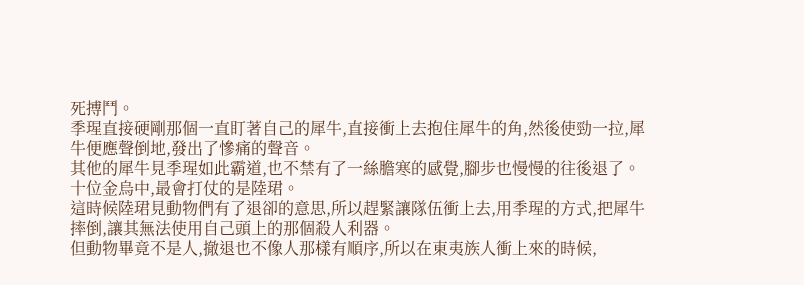死搏鬥。
季瑆直接硬剛那個一直盯著自己的犀牛,直接衝上去抱住犀牛的角,然後使勁一拉,犀牛便應聲倒地,發出了慘痛的聲音。
其他的犀牛見季瑆如此霸道,也不禁有了一絲膽寒的感覺,腳步也慢慢的往後退了。
十位金烏中,最會打仗的是陸珺。
這時候陸珺見動物們有了退卻的意思,所以趕緊讓隊伍衝上去,用季瑆的方式,把犀牛摔倒,讓其無法使用自己頭上的那個殺人利器。
但動物畢竟不是人,撤退也不像人那樣有順序,所以在東夷族人衝上來的時候,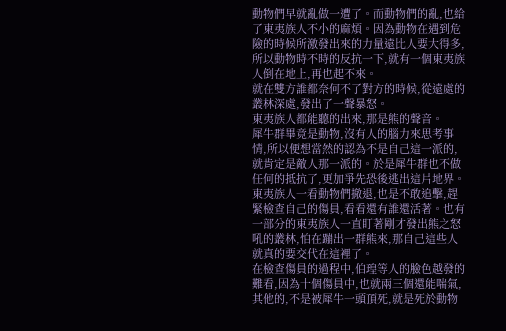動物們早就亂做一遭了。而動物們的亂,也給了東夷族人不小的麻煩。因為動物在遇到危險的時候所激發出來的力量遠比人要大得多,所以動物時不時的反抗一下,就有一個東夷族人倒在地上,再也起不來。
就在雙方誰都奈何不了對方的時候,從遠處的叢林深處,發出了一聲暴怒。
東夷族人都能聽的出來,那是熊的聲音。
犀牛群畢竟是動物,沒有人的腦力來思考事情,所以便想當然的認為不是自己這一派的,就肯定是敵人那一派的。於是犀牛群也不做任何的抵抗了,更加爭先恐後逃出這片地界。
東夷族人一看動物們撤退,也是不敢追擊,趕緊檢查自己的傷員,看看還有誰還活著。也有一部分的東夷族人一直盯著剛才發出熊之怒吼的叢林,怕在蹦出一群熊來,那自己這些人就真的要交代在這裡了。
在檢查傷員的過程中,伯瑝等人的臉色越發的難看,因為十個傷員中,也就兩三個還能喘氣,其他的,不是被犀牛一頭頂死,就是死於動物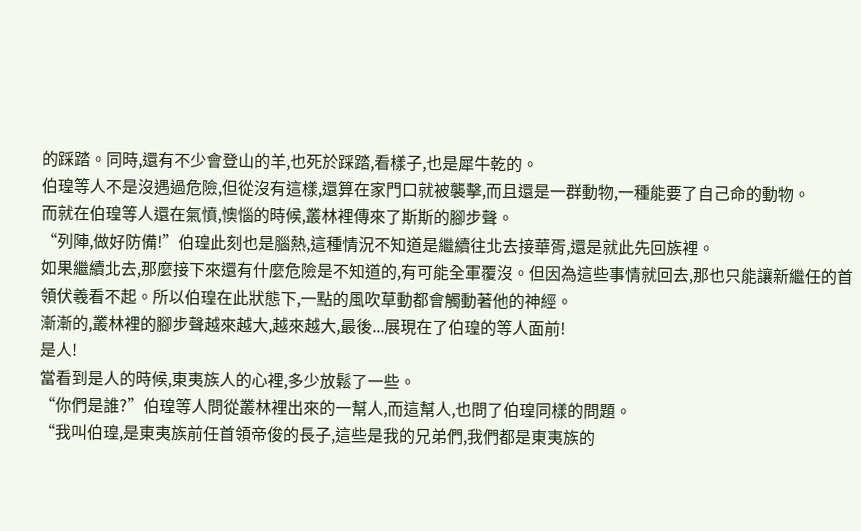的踩踏。同時,還有不少會登山的羊,也死於踩踏,看樣子,也是犀牛乾的。
伯瑝等人不是沒遇過危險,但從沒有這樣,還算在家門口就被襲擊,而且還是一群動物,一種能要了自己命的動物。
而就在伯瑝等人還在氣憤,懊惱的時候,叢林裡傳來了斯斯的腳步聲。
“列陣,做好防備!”伯瑝此刻也是腦熱,這種情況不知道是繼續往北去接華胥,還是就此先回族裡。
如果繼續北去,那麼接下來還有什麼危險是不知道的,有可能全軍覆沒。但因為這些事情就回去,那也只能讓新繼任的首領伏羲看不起。所以伯瑝在此狀態下,一點的風吹草動都會觸動著他的神經。
漸漸的,叢林裡的腳步聲越來越大,越來越大,最後...展現在了伯瑝的等人面前!
是人!
當看到是人的時候,東夷族人的心裡,多少放鬆了一些。
“你們是誰?”伯瑝等人問從叢林裡出來的一幫人,而這幫人,也問了伯瑝同樣的問題。
“我叫伯瑝,是東夷族前任首領帝俊的長子,這些是我的兄弟們,我們都是東夷族的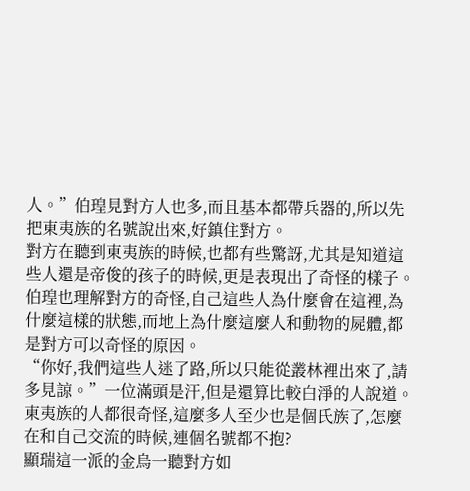人。”伯瑝見對方人也多,而且基本都帶兵器的,所以先把東夷族的名號說出來,好鎮住對方。
對方在聽到東夷族的時候,也都有些驚訝,尤其是知道這些人還是帝俊的孩子的時候,更是表現出了奇怪的樣子。
伯瑝也理解對方的奇怪,自己這些人為什麼會在這裡,為什麼這樣的狀態,而地上為什麼這麼人和動物的屍體,都是對方可以奇怪的原因。
“你好,我們這些人迷了路,所以只能從叢林裡出來了,請多見諒。”一位滿頭是汗,但是還算比較白淨的人說道。
東夷族的人都很奇怪,這麼多人至少也是個氏族了,怎麼在和自己交流的時候,連個名號都不抱?
顯瑞這一派的金烏一聽對方如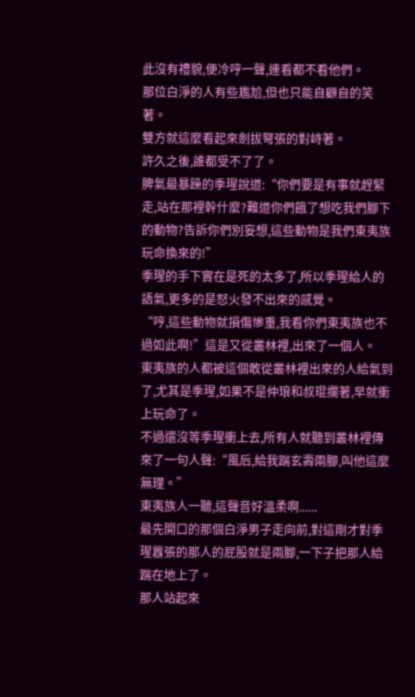此沒有禮貌,便冷哼一聲,連看都不看他們。
那位白淨的人有些尷尬,但也只能自顧自的笑著。
雙方就這麼看起來劍拔弩張的對峙著。
許久之後,誰都受不了了。
脾氣最暴躁的季瑆說道:“你們要是有事就趕緊走,站在那裡幹什麼?難道你們餓了想吃我們腳下的動物?告訴你們別妄想,這些動物是我們東夷族玩命換來的!”
季瑆的手下實在是死的太多了,所以季瑆給人的語氣,更多的是怒火發不出來的感覺。
“哼,這些動物就損傷慘重,我看你們東夷族也不過如此啊!”這是又從叢林裡,出來了一個人。
東夷族的人都被這個敢從叢林裡出來的人給氣到了,尤其是季瑆,如果不是仲琅和叔琨攔著,早就衝上玩命了。
不過還沒等季瑆衝上去,所有人就聽到叢林裡傳來了一句人聲:“風后,給我踹玄壽兩腳,叫他這麼無理。”
東夷族人一聽,這聲音好溫柔啊......
最先開口的那個白淨男子走向前,對這剛才對季瑆囂張的那人的屁股就是兩腳,一下子把那人給踹在地上了。
那人站起來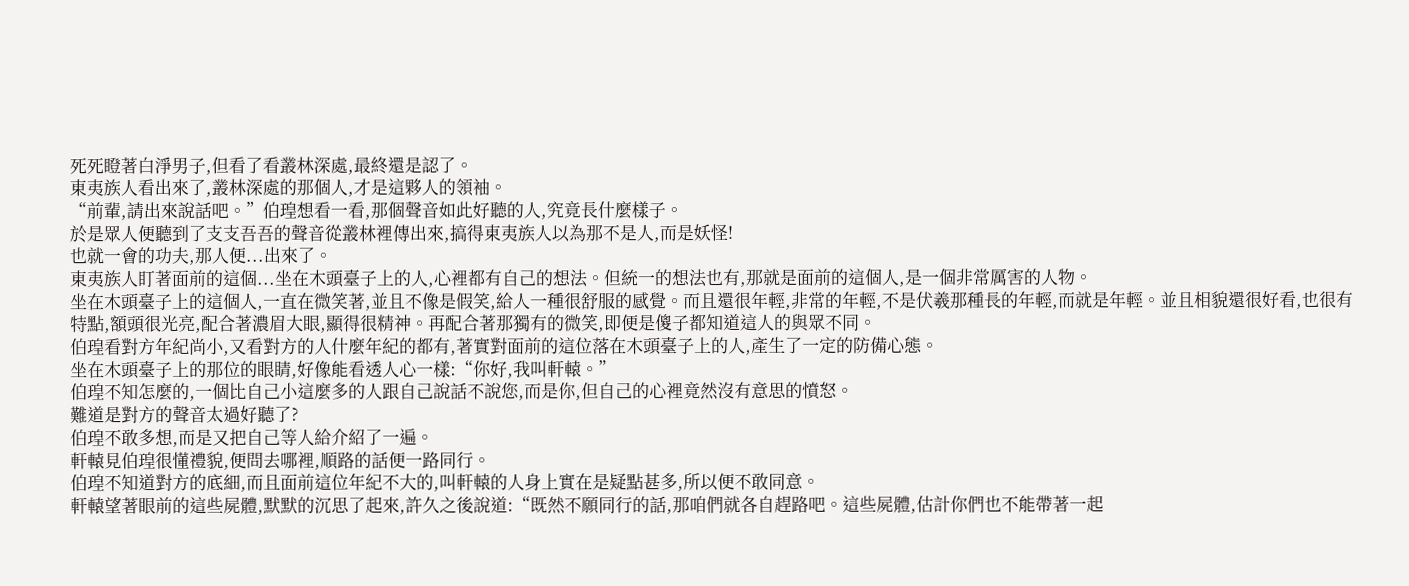死死瞪著白淨男子,但看了看叢林深處,最終還是認了。
東夷族人看出來了,叢林深處的那個人,才是這夥人的領袖。
“前輩,請出來說話吧。”伯瑝想看一看,那個聲音如此好聽的人,究竟長什麼樣子。
於是眾人便聽到了支支吾吾的聲音從叢林裡傳出來,搞得東夷族人以為那不是人,而是妖怪!
也就一會的功夫,那人便...出來了。
東夷族人盯著面前的這個...坐在木頭臺子上的人,心裡都有自己的想法。但統一的想法也有,那就是面前的這個人,是一個非常厲害的人物。
坐在木頭臺子上的這個人,一直在微笑著,並且不像是假笑,給人一種很舒服的感覺。而且還很年輕,非常的年輕,不是伏羲那種長的年輕,而就是年輕。並且相貌還很好看,也很有特點,額頭很光亮,配合著濃眉大眼,顯得很精神。再配合著那獨有的微笑,即便是傻子都知道這人的與眾不同。
伯瑝看對方年紀尚小,又看對方的人什麼年紀的都有,著實對面前的這位落在木頭臺子上的人,產生了一定的防備心態。
坐在木頭臺子上的那位的眼睛,好像能看透人心一樣:“你好,我叫軒轅。”
伯瑝不知怎麼的,一個比自己小這麼多的人跟自己說話不說您,而是你,但自己的心裡竟然沒有意思的憤怒。
難道是對方的聲音太過好聽了?
伯瑝不敢多想,而是又把自己等人給介紹了一遍。
軒轅見伯瑝很懂禮貌,便問去哪裡,順路的話便一路同行。
伯瑝不知道對方的底細,而且面前這位年紀不大的,叫軒轅的人身上實在是疑點甚多,所以便不敢同意。
軒轅望著眼前的這些屍體,默默的沉思了起來,許久之後說道:“既然不願同行的話,那咱們就各自趕路吧。這些屍體,估計你們也不能帶著一起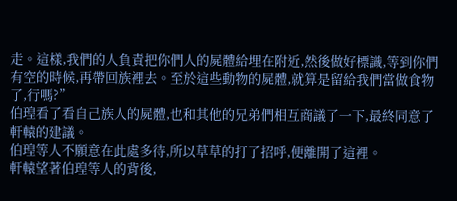走。這樣,我們的人負責把你們人的屍體給埋在附近,然後做好標識,等到你們有空的時候,再帶回族裡去。至於這些動物的屍體,就算是留給我們當做食物了,行嗎?”
伯瑝看了看自己族人的屍體,也和其他的兄弟們相互商議了一下,最終同意了軒轅的建議。
伯瑝等人不願意在此處多待,所以草草的打了招呼,便離開了這裡。
軒轅望著伯瑝等人的背後,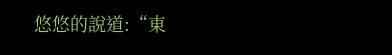悠悠的說道:“東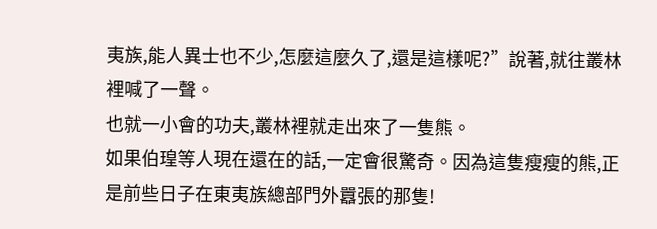夷族,能人異士也不少,怎麼這麼久了,還是這樣呢?”說著,就往叢林裡喊了一聲。
也就一小會的功夫,叢林裡就走出來了一隻熊。
如果伯瑝等人現在還在的話,一定會很驚奇。因為這隻瘦瘦的熊,正是前些日子在東夷族總部門外囂張的那隻!